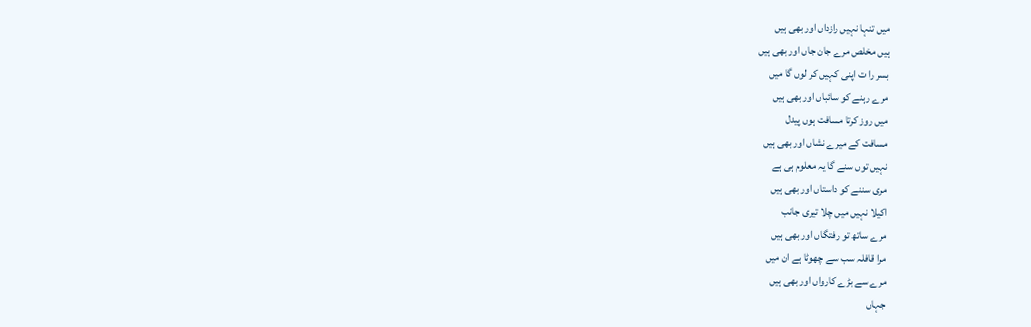میں تنہا نہیں رازداں اور بھی ہیں
ہیں مخلص مرے جان جاں اور بھی ہیں
بسر را ت اپنی کہیں کر لوں گا میں
مرے رہنے کو سائباں اور بھی ہیں
میں روز کرتا مسافت ہوں پیدل
مسافت کے میرے نشاں اور بھی ہیں
نہیں توں سنے گا یہ معلوم ہی ہے
مری سننے کو داستاں اور بھی ہیں
اکیلا نہیں میں چلا تیری جانب
مرے ساتھ تو رفتگاں اور بھی ہیں
مرا قافلہ سب سے چھوٹا ہے ان میں
مرے سے بڑے کارواں اور بھی ہیں
جہاں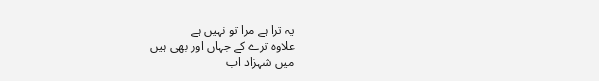یہ ترا ہے مرا تو نہیں ہے
علاوہ ترے کے جہاں اور بھی ہیں
میں شہزاد اب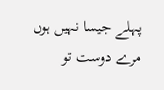پہلے جیسا نہیں ہوں
مرے دوست تو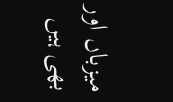میزباں اور بھی ہیں